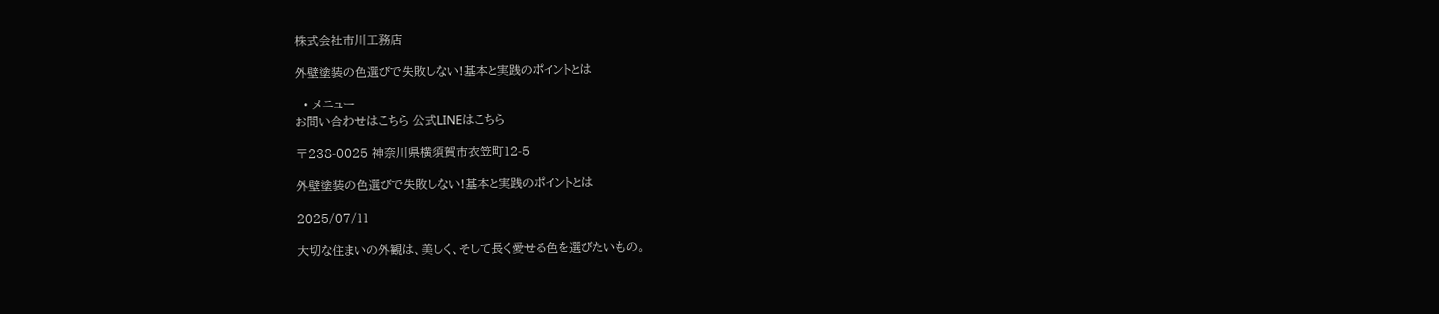株式会社市川工務店

外壁塗装の色選びで失敗しない!基本と実践のポイントとは

  • メニュー
お問い合わせはこちら 公式LINEはこちら

〒238-0025 神奈川県横須賀市衣笠町12-5

外壁塗装の色選びで失敗しない!基本と実践のポイントとは

2025/07/11

大切な住まいの外観は、美しく、そして長く愛せる色を選びたいもの。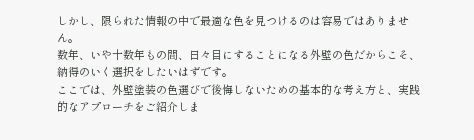しかし、限られた情報の中で最適な色を見つけるのは容易ではありません。
数年、いや十数年もの間、日々目にすることになる外壁の色だからこそ、納得のいく選択をしたいはずです。
ここでは、外壁塗装の色選びで後悔しないための基本的な考え方と、実践的なアプローチをご紹介しま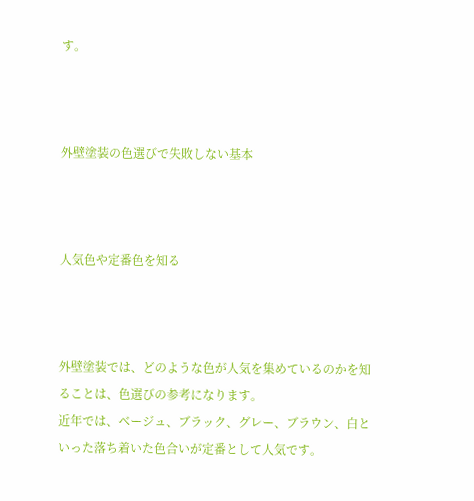す。



外壁塗装の色選びで失敗しない基本



人気色や定番色を知る



外壁塗装では、どのような色が人気を集めているのかを知ることは、色選びの参考になります。
近年では、ベージュ、ブラック、グレー、ブラウン、白といった落ち着いた色合いが定番として人気です。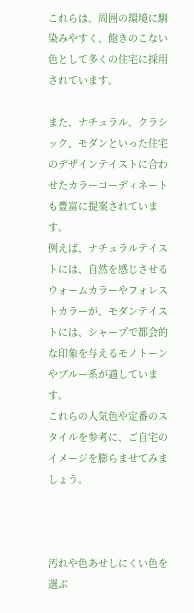これらは、周囲の環境に馴染みやすく、飽きのこない色として多くの住宅に採用されています。

また、ナチュラル、クラシック、モダンといった住宅のデザインテイストに合わせたカラーコーディネートも豊富に提案されています。
例えば、ナチュラルテイストには、自然を感じさせるウォームカラーやフォレストカラーが、モダンテイストには、シャープで都会的な印象を与えるモノトーンやブルー系が適しています。
これらの人気色や定番のスタイルを参考に、ご自宅のイメージを膨らませてみましょう。



汚れや色あせしにくい色を選ぶ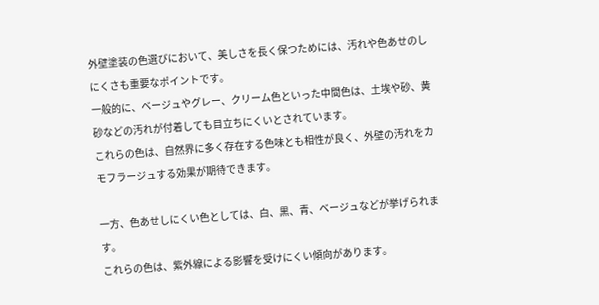外壁塗装の色選びにおいて、美しさを長く保つためには、汚れや色あせのしにくさも重要なポイントです。
一般的に、ベージュやグレー、クリーム色といった中間色は、土埃や砂、黄砂などの汚れが付着しても目立ちにくいとされています。
これらの色は、自然界に多く存在する色味とも相性が良く、外壁の汚れをカモフラージュする効果が期待できます。

一方、色あせしにくい色としては、白、黒、青、ベージュなどが挙げられます。
これらの色は、紫外線による影響を受けにくい傾向があります。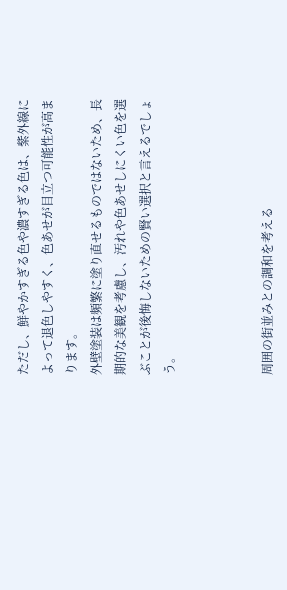ただし、鮮やかすぎる色や濃すぎる色は、紫外線によって退色しやすく、色あせが目立つ可能性が高まります。
外壁塗装は頻繁に塗り直せるものではないため、長期的な美観を考慮し、汚れや色あせしにくい色を選ぶことが後悔しないための賢い選択と言えるでしょう。



周囲の街並みとの調和を考える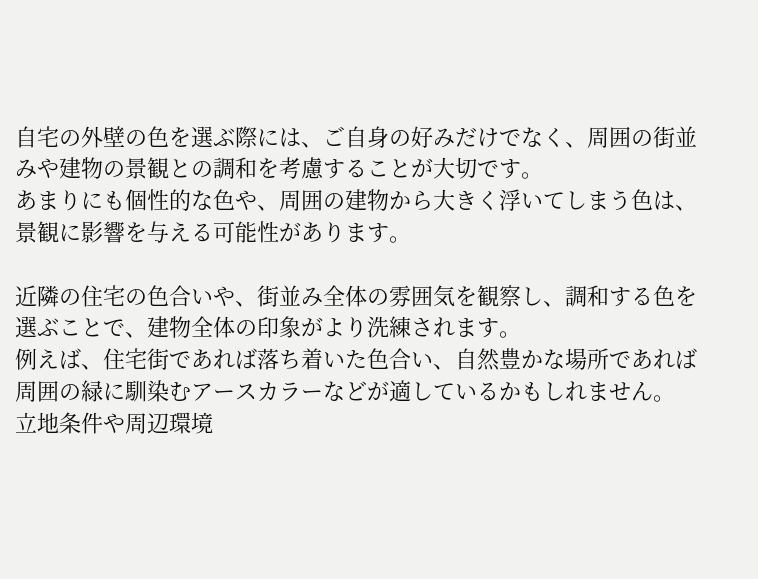自宅の外壁の色を選ぶ際には、ご自身の好みだけでなく、周囲の街並みや建物の景観との調和を考慮することが大切です。
あまりにも個性的な色や、周囲の建物から大きく浮いてしまう色は、景観に影響を与える可能性があります。

近隣の住宅の色合いや、街並み全体の雰囲気を観察し、調和する色を選ぶことで、建物全体の印象がより洗練されます。
例えば、住宅街であれば落ち着いた色合い、自然豊かな場所であれば周囲の緑に馴染むアースカラーなどが適しているかもしれません。
立地条件や周辺環境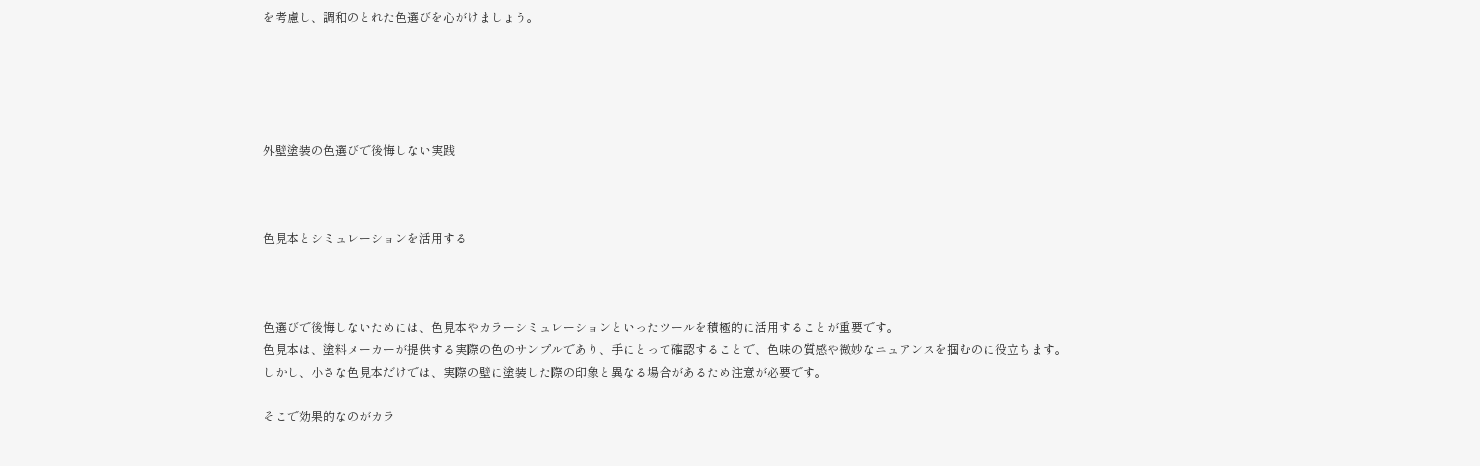を考慮し、調和のとれた色選びを心がけましょう。





外壁塗装の色選びで後悔しない実践



色見本とシミュレーションを活用する



色選びで後悔しないためには、色見本やカラーシミュレーションといったツールを積極的に活用することが重要です。
色見本は、塗料メーカーが提供する実際の色のサンプルであり、手にとって確認することで、色味の質感や微妙なニュアンスを掴むのに役立ちます。
しかし、小さな色見本だけでは、実際の壁に塗装した際の印象と異なる場合があるため注意が必要です。

そこで効果的なのがカラ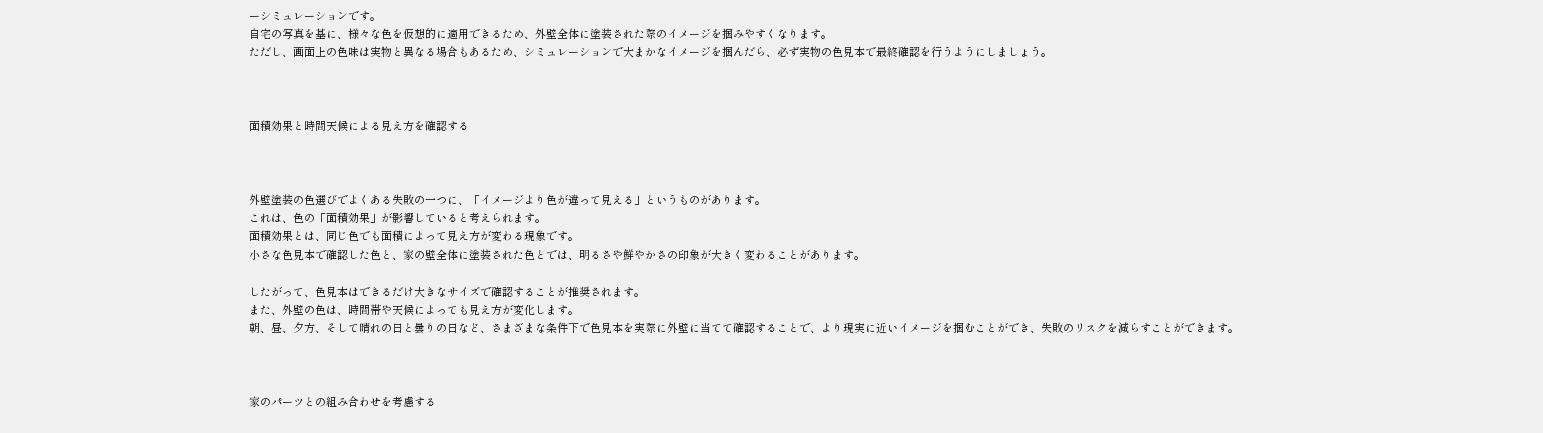ーシミュレーションです。
自宅の写真を基に、様々な色を仮想的に適用できるため、外壁全体に塗装された際のイメージを掴みやすくなります。
ただし、画面上の色味は実物と異なる場合もあるため、シミュレーションで大まかなイメージを掴んだら、必ず実物の色見本で最終確認を行うようにしましょう。



面積効果と時間天候による見え方を確認する



外壁塗装の色選びでよくある失敗の一つに、「イメージより色が違って見える」というものがあります。
これは、色の「面積効果」が影響していると考えられます。
面積効果とは、同じ色でも面積によって見え方が変わる現象です。
小さな色見本で確認した色と、家の壁全体に塗装された色とでは、明るさや鮮やかさの印象が大きく変わることがあります。

したがって、色見本はできるだけ大きなサイズで確認することが推奨されます。
また、外壁の色は、時間帯や天候によっても見え方が変化します。
朝、昼、夕方、そして晴れの日と曇りの日など、さまざまな条件下で色見本を実際に外壁に当てて確認することで、より現実に近いイメージを掴むことができ、失敗のリスクを減らすことができます。



家のパーツとの組み合わせを考慮する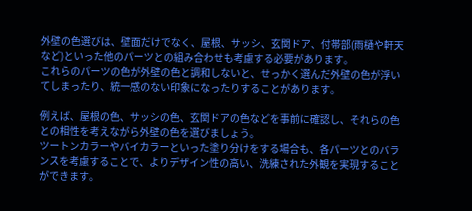外壁の色選びは、壁面だけでなく、屋根、サッシ、玄関ドア、付帯部(雨樋や軒天など)といった他のパーツとの組み合わせも考慮する必要があります。
これらのパーツの色が外壁の色と調和しないと、せっかく選んだ外壁の色が浮いてしまったり、統一感のない印象になったりすることがあります。

例えば、屋根の色、サッシの色、玄関ドアの色などを事前に確認し、それらの色との相性を考えながら外壁の色を選びましょう。
ツートンカラーやバイカラーといった塗り分けをする場合も、各パーツとのバランスを考慮することで、よりデザイン性の高い、洗練された外観を実現することができます。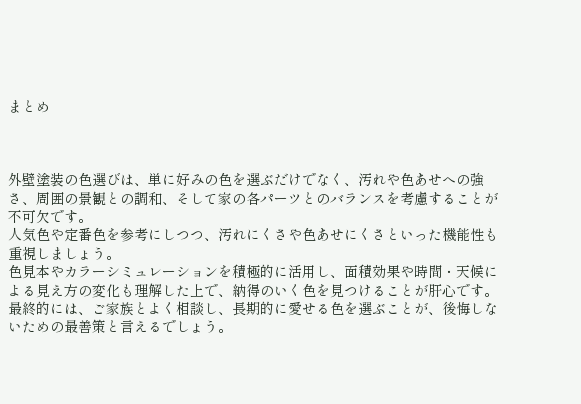まとめ



外壁塗装の色選びは、単に好みの色を選ぶだけでなく、汚れや色あせへの強さ、周囲の景観との調和、そして家の各パーツとのバランスを考慮することが不可欠です。
人気色や定番色を参考にしつつ、汚れにくさや色あせにくさといった機能性も重視しましょう。
色見本やカラーシミュレーションを積極的に活用し、面積効果や時間・天候による見え方の変化も理解した上で、納得のいく色を見つけることが肝心です。
最終的には、ご家族とよく相談し、長期的に愛せる色を選ぶことが、後悔しないための最善策と言えるでしょう。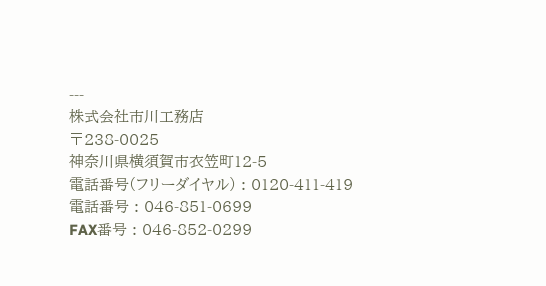---
株式会社市川工務店
〒238-0025
神奈川県横須賀市衣笠町12-5
電話番号(フリーダイヤル) : 0120-411-419
電話番号 : 046-851-0699
FAX番号 : 046-852-0299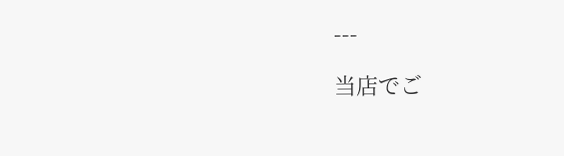---

当店でご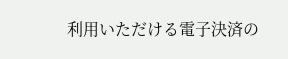利用いただける電子決済の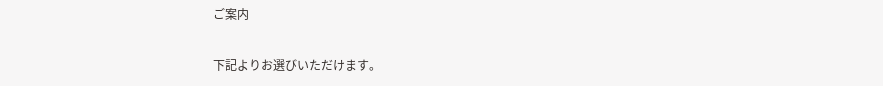ご案内

下記よりお選びいただけます。